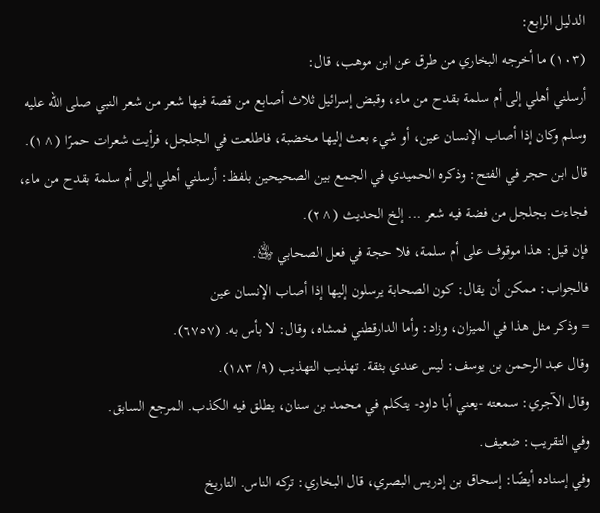الدليل الرابع:
(١٠٣) ما أخرجه البخاري من طرق عن ابن موهب، قال:
أرسلني أهلي إلى أم سلمة بقدح من ماء، وقبض إسرائيل ثلاث أصابع من قصة فيها شعر من شعر النبي صلى الله عليه وسلم وكان إذا أصاب الإنسان عين، أو شيء بعث إليها مخضبة، فاطلعت في الجلجل، فرأيت شعرات حمرًا (^١).
قال ابن حجر في الفتح: وذكره الحميدي في الجمع بين الصحيحين بلفظ: أرسلني أهلي إلى أم سلمة بقدح من ماء، فجاءت بجلجل من فضة فيه شعر ... إلخ الحديث (^٢).
فإن قيل: هذا موقوف على أم سلمة، فلا حجة في فعل الصحابي ﵁.
فالجواب: ممكن أن يقال: كون الصحابة يرسلون إليها إذا أصاب الإنسان عين
= وذكر مثل هذا في الميزان، وزاد: وأما الدارقطني فمشاه، وقال: لا بأس به. (٦٧٥٧).
وقال عبد الرحمن بن يوسف: ليس عندي بثقة. تهذيب التهذيب (٩/ ١٨٣).
وقال الآجري: سمعته -يعني أبا داود- يتكلم في محمد بن سنان، يطلق فيه الكذب. المرجع السابق.
وفي التقريب: ضعيف.
وفي إسناده أيضًا: إسحاق بن إدريس البصري، قال البخاري: تركه الناس. التاريخ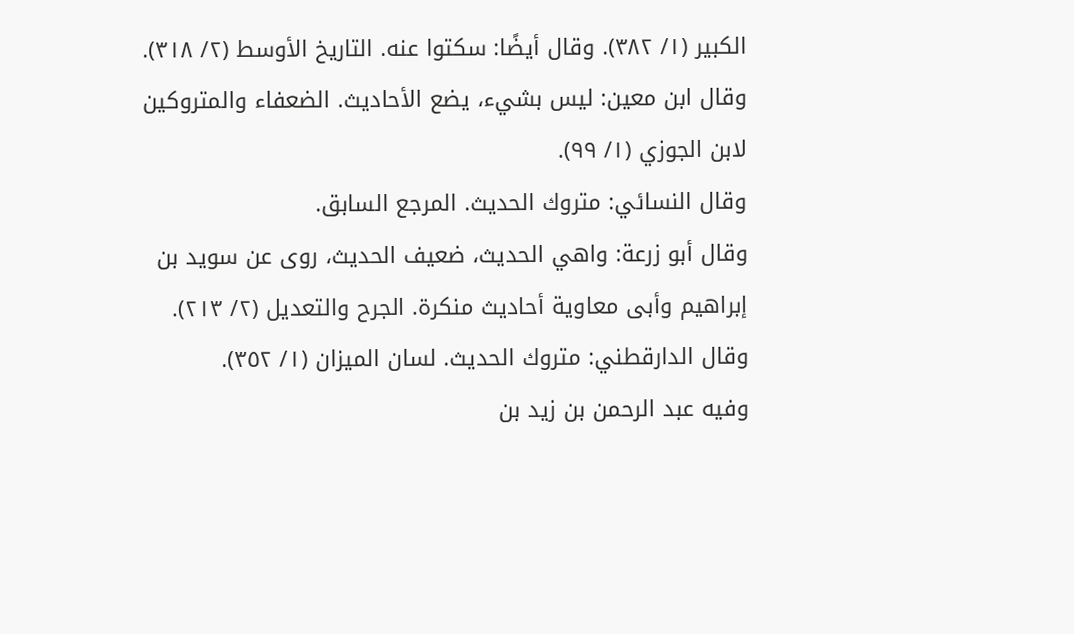الكبير (١/ ٣٨٢). وقال أيضًا: سكتوا عنه. التاريخ الأوسط (٢/ ٣١٨).
وقال ابن معين: ليس بشيء، يضع الأحاديث. الضعفاء والمتروكين لابن الجوزي (١/ ٩٩).
وقال النسائي: متروك الحديث. المرجع السابق.
وقال أبو زرعة: واهي الحديث، ضعيف الحديث، روى عن سويد بن إبراهيم وأبى معاوية أحاديث منكرة. الجرح والتعديل (٢/ ٢١٣).
وقال الدارقطني: متروك الحديث. لسان الميزان (١/ ٣٥٢).
وفيه عبد الرحمن بن زيد بن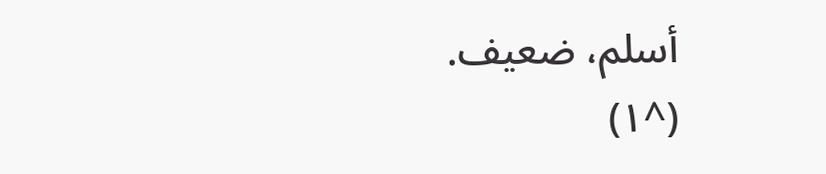أسلم، ضعيف.
(^١)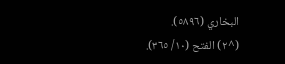البخاري (٥٨٩٦).
(^٢) الفتح (١٠/ ٣٦٥).